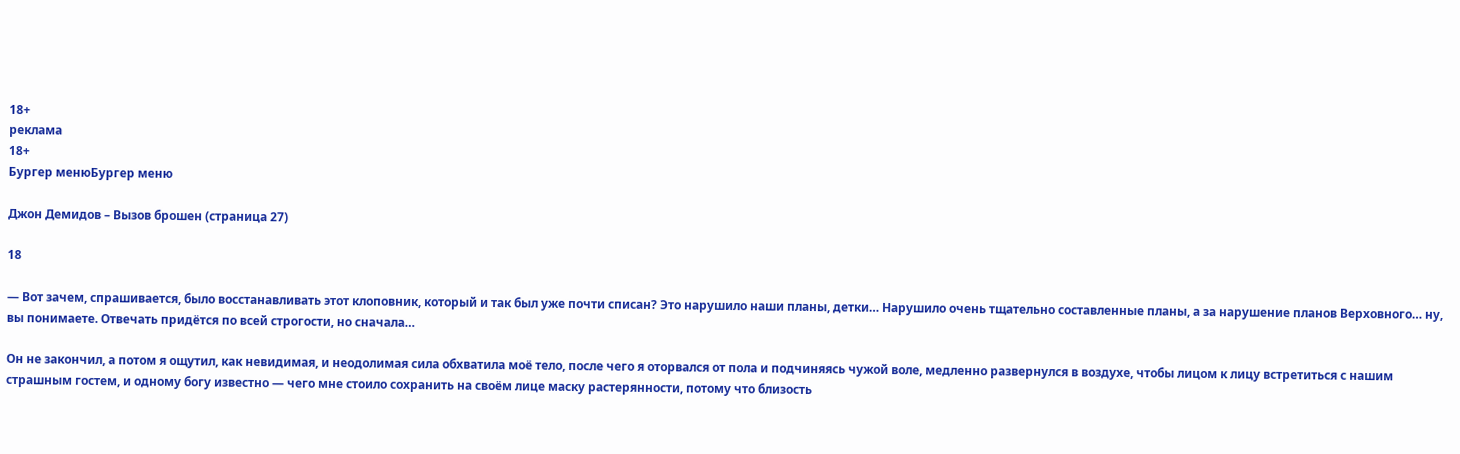18+
реклама
18+
Бургер менюБургер меню

Джон Демидов – Вызов брошен (страница 27)

18

— Вот зачем, спрашивается, было восстанавливать этот клоповник, который и так был уже почти списан? Это нарушило наши планы, детки… Нарушило очень тщательно составленные планы, а за нарушение планов Верховного… ну, вы понимаете. Отвечать придётся по всей строгости, но сначала…

Он не закончил, а потом я ощутил, как невидимая, и неодолимая сила обхватила моё тело, после чего я оторвался от пола и подчиняясь чужой воле, медленно развернулся в воздухе, чтобы лицом к лицу встретиться с нашим страшным гостем, и одному богу известно — чего мне стоило сохранить на своём лице маску растерянности, потому что близость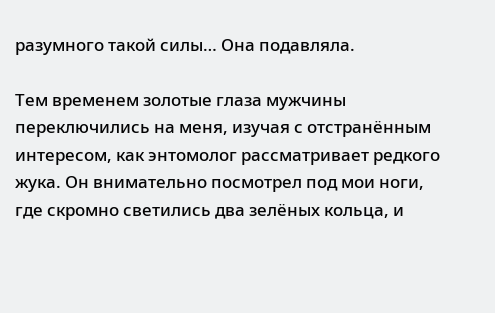разумного такой силы… Она подавляла.

Тем временем золотые глаза мужчины переключились на меня, изучая с отстранённым интересом, как энтомолог рассматривает редкого жука. Он внимательно посмотрел под мои ноги, где скромно светились два зелёных кольца, и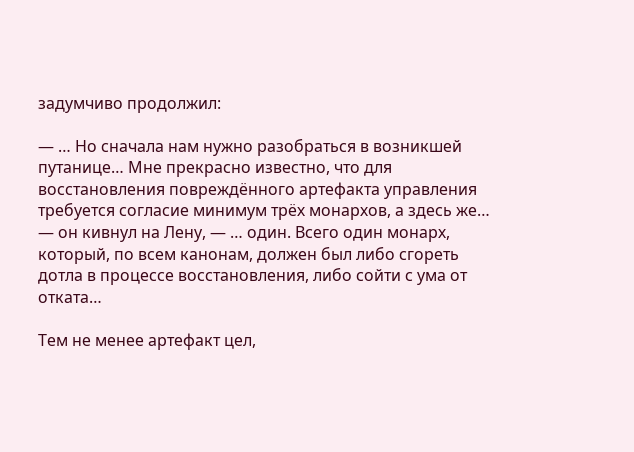задумчиво продолжил:

— … Но сначала нам нужно разобраться в возникшей путанице… Мне прекрасно известно, что для восстановления повреждённого артефакта управления требуется согласие минимум трёх монархов, а здесь же… — он кивнул на Лену, — … один. Всего один монарх, который, по всем канонам, должен был либо сгореть дотла в процессе восстановления, либо сойти с ума от отката…

Тем не менее артефакт цел,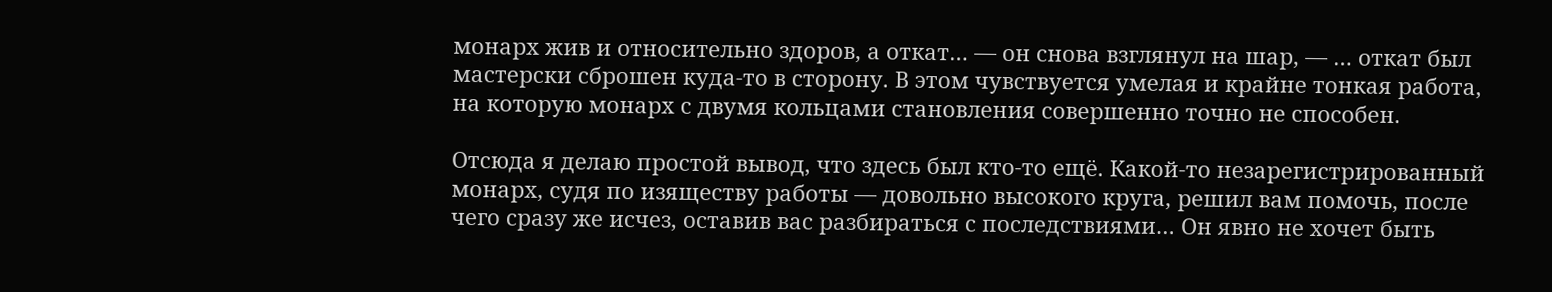монарх жив и относительно здоров, а откат… — он снова взглянул на шар, — … откат был мастерски сброшен куда-то в сторону. В этом чувствуется умелая и крайне тонкая работа, на которую монарх с двумя кольцами становления совершенно точно не способен.

Отсюда я делаю простой вывод, что здесь был кто-то ещё. Какой-то незарегистрированный монарх, судя по изяществу работы — довольно высокого круга, решил вам помочь, после чего сразу же исчез, оставив вас разбираться с последствиями… Он явно не хочет быть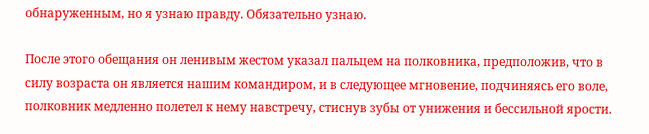обнаруженным, но я узнаю правду. Обязательно узнаю.

После этого обещания он ленивым жестом указал пальцем на полковника, предположив, что в силу возраста он является нашим командиром, и в следующее мгновение, подчиняясь его воле, полковник медленно полетел к нему навстречу, стиснув зубы от унижения и бессильной ярости.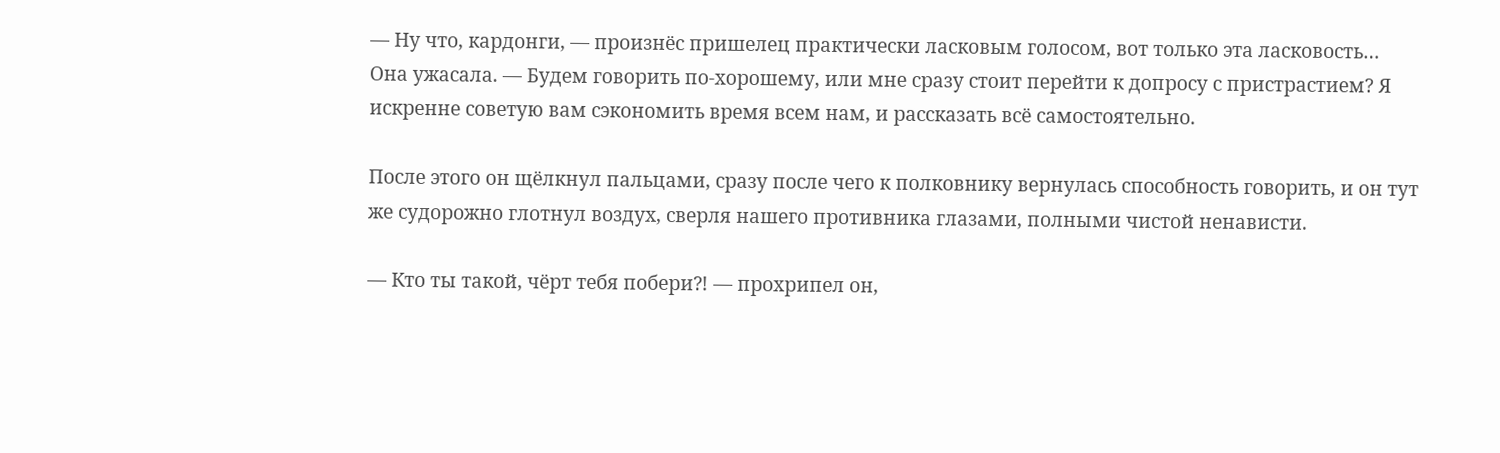— Ну что, кардонги, — произнёс пришелец практически ласковым голосом, вот только эта ласковость… Она ужасала. — Будем говорить по-хорошему, или мне сразу стоит перейти к допросу с пристрастием? Я искренне советую вам сэкономить время всем нам, и рассказать всё самостоятельно.

После этого он щёлкнул пальцами, сразу после чего к полковнику вернулась способность говорить, и он тут же судорожно глотнул воздух, сверля нашего противника глазами, полными чистой ненависти.

— Кто ты такой, чёрт тебя побери⁈ — прохрипел он,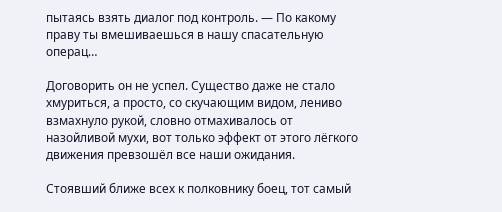пытаясь взять диалог под контроль. — По какому праву ты вмешиваешься в нашу спасательную операц…

Договорить он не успел. Существо даже не стало хмуриться, а просто, со скучающим видом, лениво взмахнуло рукой, словно отмахивалось от назойливой мухи, вот только эффект от этого лёгкого движения превзошёл все наши ожидания.

Стоявший ближе всех к полковнику боец, тот самый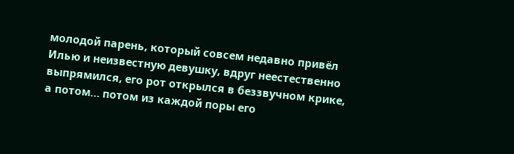молодой парень, который совсем недавно привёл Илью и неизвестную девушку, вдруг неестественно выпрямился, его рот открылся в беззвучном крике, а потом… потом из каждой поры его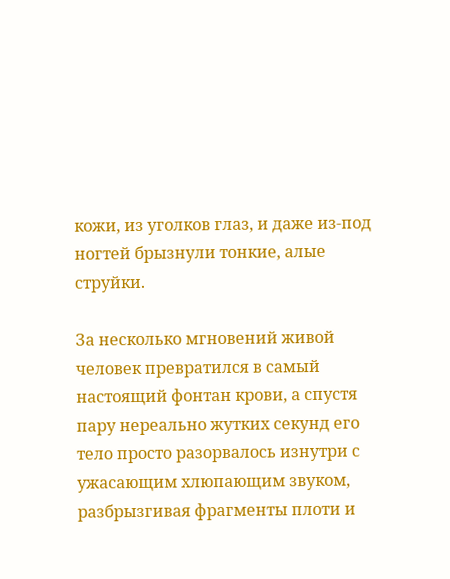кожи, из уголков глаз, и даже из-под ногтей брызнули тонкие, алые струйки.

За несколько мгновений живой человек превратился в самый настоящий фонтан крови, а спустя пару нереально жутких секунд его тело просто разорвалось изнутри с ужасающим хлюпающим звуком, разбрызгивая фрагменты плоти и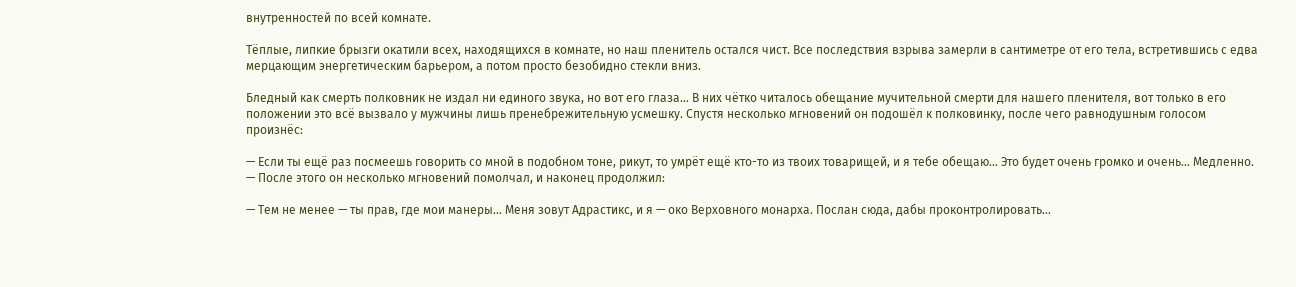внутренностей по всей комнате.

Тёплые, липкие брызги окатили всех, находящихся в комнате, но наш пленитель остался чист. Все последствия взрыва замерли в сантиметре от его тела, встретившись с едва мерцающим энергетическим барьером, а потом просто безобидно стекли вниз.

Бледный как смерть полковник не издал ни единого звука, но вот его глаза… В них чётко читалось обещание мучительной смерти для нашего пленителя, вот только в его положении это всё вызвало у мужчины лишь пренебрежительную усмешку. Спустя несколько мгновений он подошёл к полковинку, после чего равнодушным голосом произнёс:

— Если ты ещё раз посмеешь говорить со мной в подобном тоне, рикут, то умрёт ещё кто-то из твоих товарищей, и я тебе обещаю… Это будет очень громко и очень… Медленно. — После этого он несколько мгновений помолчал, и наконец продолжил:

— Тем не менее — ты прав, где мои манеры… Меня зовут Адрастикс, и я — око Верховного монарха. Послан сюда, дабы проконтролировать…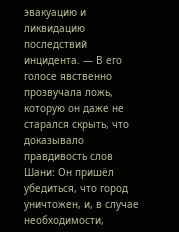эвакуацию и ликвидацию последствий инцидента. — В его голосе явственно прозвучала ложь, которую он даже не старался скрыть, что доказывало правдивость слов Шани: Он пришёл убедиться, что город уничтожен, и, в случае необходимости,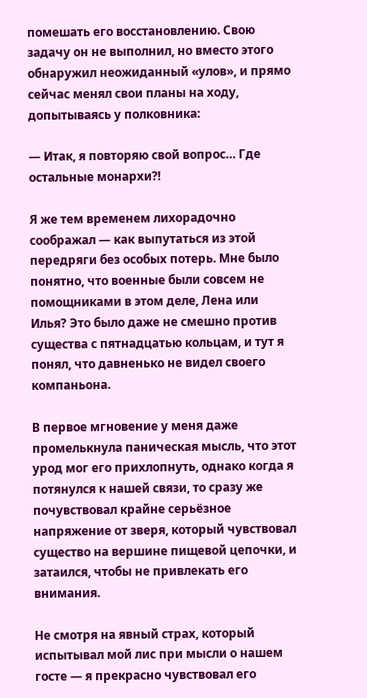помешать его восстановлению. Свою задачу он не выполнил, но вместо этого обнаружил неожиданный «улов», и прямо сейчас менял свои планы на ходу, допытываясь у полковника:

— Итак, я повторяю свой вопрос… Где остальные монархи⁈

Я же тем временем лихорадочно соображал — как выпутаться из этой передряги без особых потерь. Мне было понятно, что военные были совсем не помощниками в этом деле, Лена или Илья? Это было даже не смешно против существа с пятнадцатью кольцам, и тут я понял, что давненько не видел своего компаньона.

В первое мгновение у меня даже промелькнула паническая мысль, что этот урод мог его прихлопнуть, однако когда я потянулся к нашей связи, то сразу же почувствовал крайне серьёзное напряжение от зверя, который чувствовал существо на вершине пищевой цепочки, и затаился, чтобы не привлекать его внимания.

Не смотря на явный страх, который испытывал мой лис при мысли о нашем госте — я прекрасно чувствовал его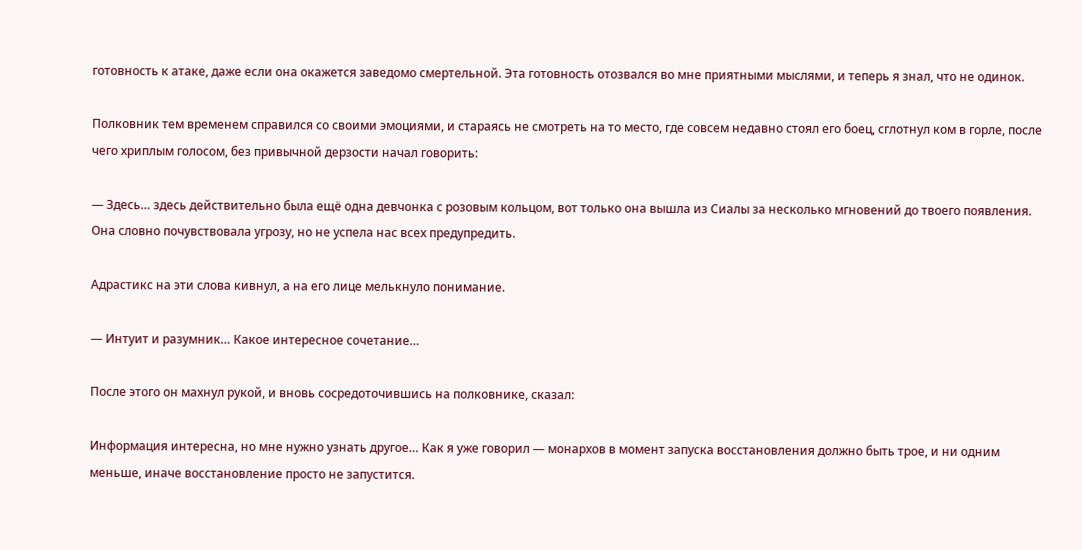готовность к атаке, даже если она окажется заведомо смертельной. Эта готовность отозвался во мне приятными мыслями, и теперь я знал, что не одинок.

Полковник тем временем справился со своими эмоциями, и стараясь не смотреть на то место, где совсем недавно стоял его боец, сглотнул ком в горле, после чего хриплым голосом, без привычной дерзости начал говорить:

— Здесь… здесь действительно была ещё одна девчонка с розовым кольцом, вот только она вышла из Сиалы за несколько мгновений до твоего появления. Она словно почувствовала угрозу, но не успела нас всех предупредить.

Адрастикс на эти слова кивнул, а на его лице мелькнуло понимание.

— Интуит и разумник… Какое интересное сочетание…

После этого он махнул рукой, и вновь сосредоточившись на полковнике, сказал:

Информация интересна, но мне нужно узнать другое… Как я уже говорил — монархов в момент запуска восстановления должно быть трое, и ни одним меньше, иначе восстановление просто не запустится.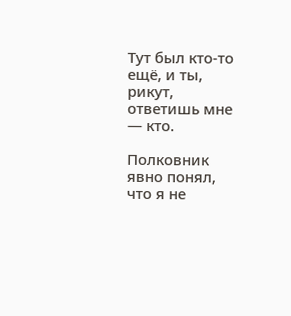Тут был кто-то ещё, и ты, рикут, ответишь мне — кто.

Полковник явно понял, что я не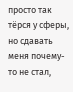просто так тёрся у сферы, но сдавать меня почему-то не стал,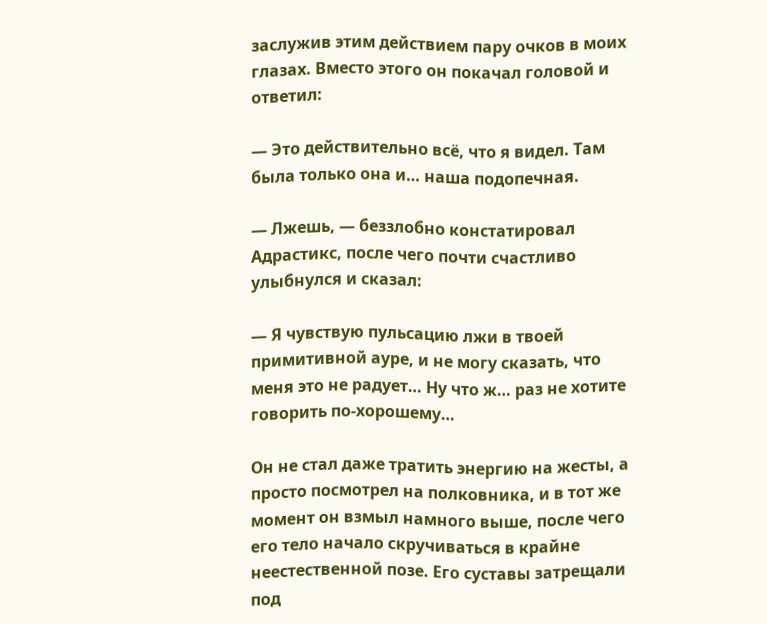заслужив этим действием пару очков в моих глазах. Вместо этого он покачал головой и ответил:

— Это действительно всё, что я видел. Там была только она и… наша подопечная.

— Лжешь, — беззлобно констатировал Адрастикс, после чего почти счастливо улыбнулся и сказал:

— Я чувствую пульсацию лжи в твоей примитивной ауре, и не могу сказать, что меня это не радует… Ну что ж… раз не хотите говорить по-хорошему…

Он не стал даже тратить энергию на жесты, а просто посмотрел на полковника, и в тот же момент он взмыл намного выше, после чего его тело начало скручиваться в крайне неестественной позе. Его суставы затрещали под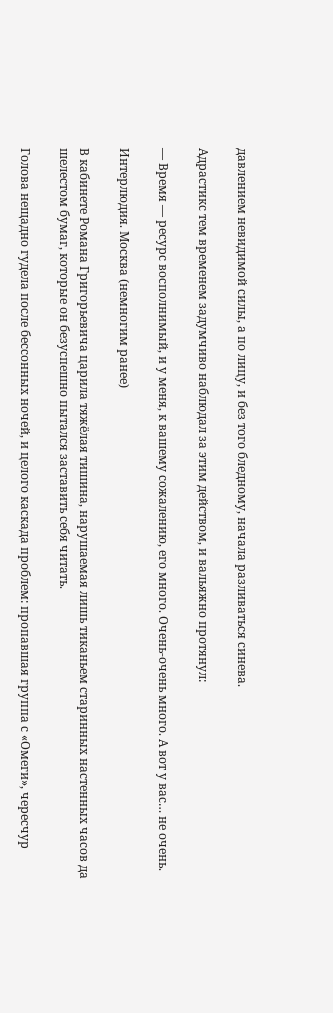давлением невидимой силы, а по лицу, и без того бледному, начала разливаться синева.

Адрастикс тем временем задумчиво наблюдал за этим действом, и вальяжно протянул:

— Время — ресурс восполнимый, и у меня, к вашему сожалению, его много. Очень-очень много. А вот у вас… не очень.

Интерлюдия. Москва (немногим ранее)

В кабинете Романа Григорьевича царила тяжёлая тишина, нарушаемая лишь тиканьем старинных настенных часов да шелестом бумаг, которые он безуспешно пытался заставить себя читать.

Голова нещадно гудела после бессонных ночей, и целого каскада проблем: пропавшая группа с «Омеги», чересчур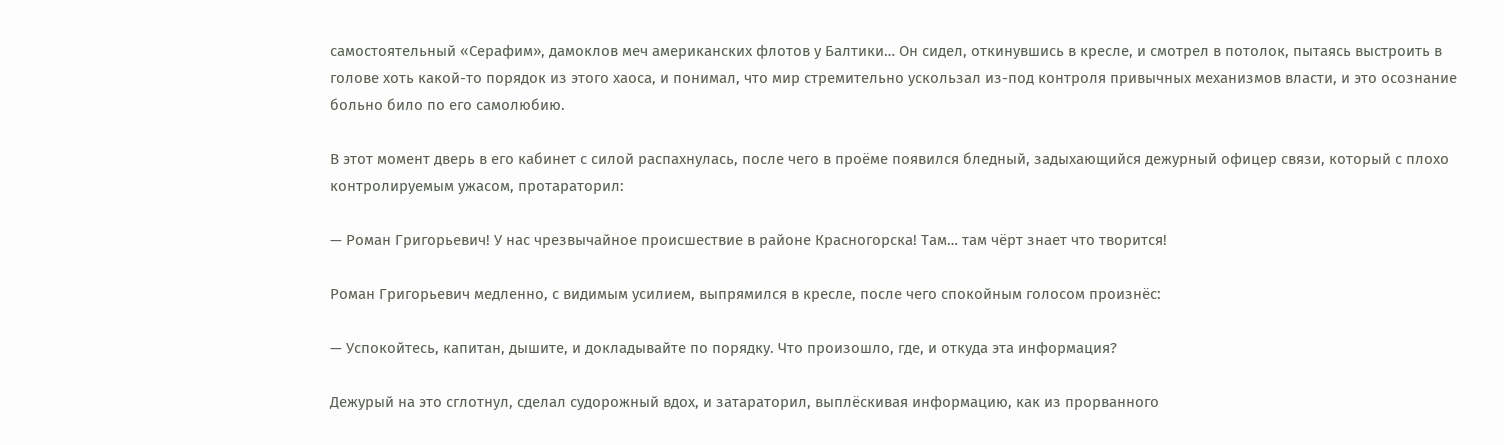самостоятельный «Серафим», дамоклов меч американских флотов у Балтики… Он сидел, откинувшись в кресле, и смотрел в потолок, пытаясь выстроить в голове хоть какой-то порядок из этого хаоса, и понимал, что мир стремительно ускользал из-под контроля привычных механизмов власти, и это осознание больно било по его самолюбию.

В этот момент дверь в его кабинет с силой распахнулась, после чего в проёме появился бледный, задыхающийся дежурный офицер связи, который с плохо контролируемым ужасом, протараторил:

— Роман Григорьевич! У нас чрезвычайное происшествие в районе Красногорска! Там… там чёрт знает что творится!

Роман Григорьевич медленно, с видимым усилием, выпрямился в кресле, после чего спокойным голосом произнёс:

— Успокойтесь, капитан, дышите, и докладывайте по порядку. Что произошло, где, и откуда эта информация?

Дежурый на это сглотнул, сделал судорожный вдох, и затараторил, выплёскивая информацию, как из прорванного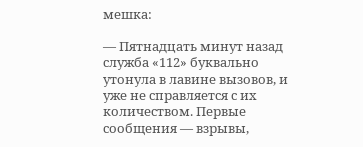мешка:

— Пятнадцать минут назад служба «112» буквально утонула в лавине вызовов, и уже не справляется с их количеством. Первые сообщения — взрывы,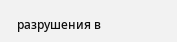разрушения в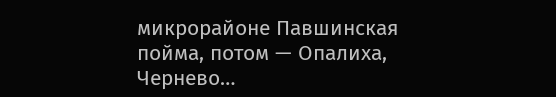микрорайоне Павшинская пойма, потом — Опалиха, Чернево…